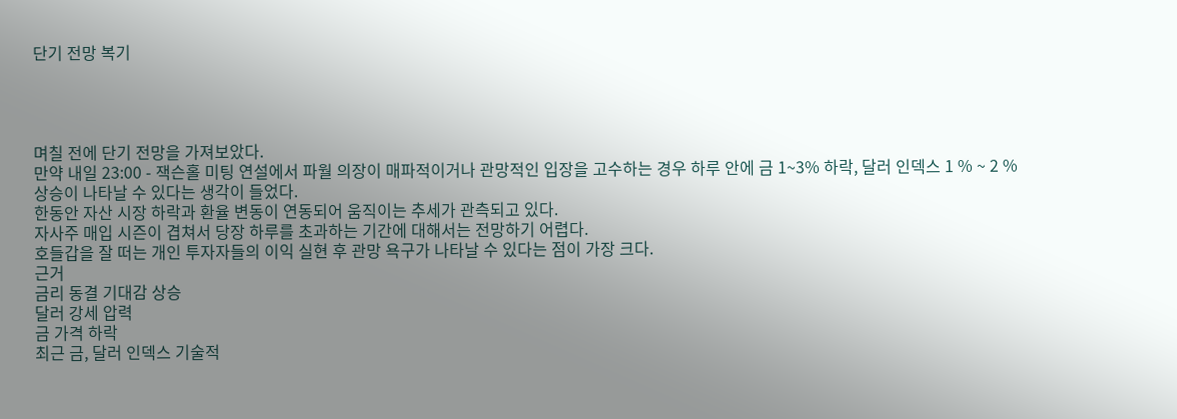단기 전망 복기




며칠 전에 단기 전망을 가져보았다.
만약 내일 23:00 - 잭슨홀 미팅 연설에서 파월 의장이 매파적이거나 관망적인 입장을 고수하는 경우 하루 안에 금 1~3% 하락, 달러 인덱스 1 % ~ 2 % 상승이 나타날 수 있다는 생각이 들었다.
한동안 자산 시장 하락과 환율 변동이 연동되어 움직이는 추세가 관측되고 있다.
자사주 매입 시즌이 겹쳐서 당장 하루를 초과하는 기간에 대해서는 전망하기 어렵다.
호들갑을 잘 떠는 개인 투자자들의 이익 실현 후 관망 욕구가 나타날 수 있다는 점이 가장 크다.
근거
금리 동결 기대감 상승
달러 강세 압력
금 가격 하락
최근 금, 달러 인덱스 기술적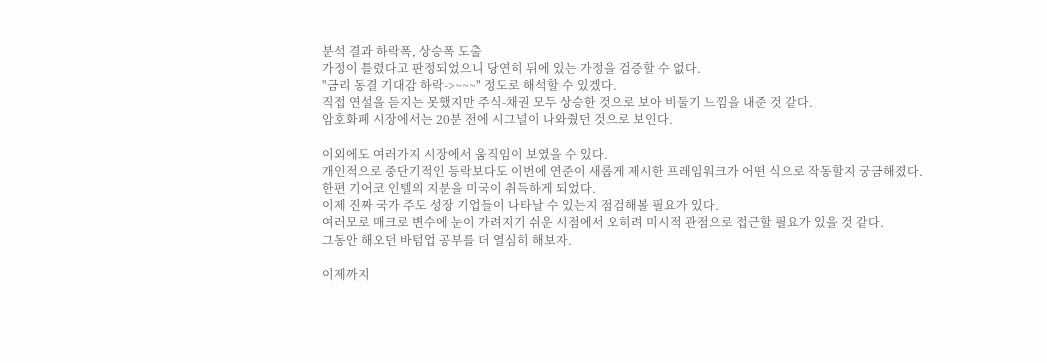분석 결과 하락폭, 상승폭 도출
가정이 틀렸다고 판정되었으니 당연히 뒤에 있는 가정을 검증할 수 없다.
"금리 동결 기대감 하락->~~~" 정도로 해석할 수 있겠다.
직접 연설을 듣지는 못했지만 주식-채권 모두 상승한 것으로 보아 비둘기 느낌을 내준 것 같다.
암호화폐 시장에서는 20분 전에 시그널이 나와줬던 것으로 보인다.

이외에도 여러가지 시장에서 움직임이 보였을 수 있다.
개인적으로 중단기적인 등락보다도 이번에 연준이 새롭게 제시한 프레임워크가 어떤 식으로 작동할지 궁금해졌다.
한편 기어코 인텔의 지분을 미국이 취득하게 되었다.
이제 진짜 국가 주도 성장 기업들이 나타날 수 있는지 점검해볼 필요가 있다.
여러모로 매크로 변수에 눈이 가려지기 쉬운 시점에서 오히려 미시적 관점으로 접근할 필요가 있을 것 같다.
그동안 해오던 바텀업 공부를 더 열심히 해보자.

이제까지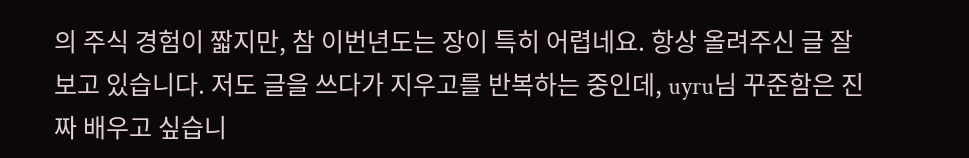의 주식 경험이 짧지만, 참 이번년도는 장이 특히 어렵네요. 항상 올려주신 글 잘 보고 있습니다. 저도 글을 쓰다가 지우고를 반복하는 중인데, uyru님 꾸준함은 진짜 배우고 싶습니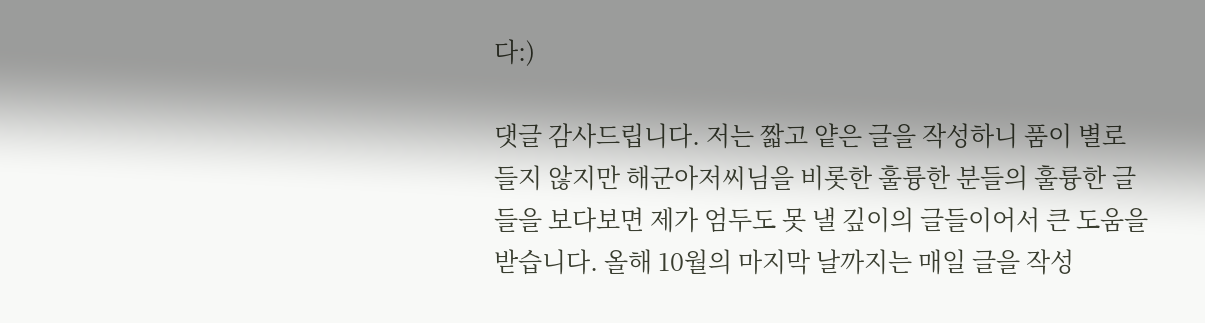다:)

댓글 감사드립니다. 저는 짧고 얕은 글을 작성하니 품이 별로 들지 않지만 해군아저씨님을 비롯한 훌륭한 분들의 훌륭한 글들을 보다보면 제가 엄두도 못 낼 깊이의 글들이어서 큰 도움을 받습니다. 올해 10월의 마지막 날까지는 매일 글을 작성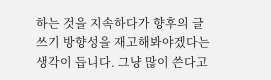하는 것을 지속하다가 향후의 글쓰기 방향성을 재고해봐야겠다는 생각이 듭니다. 그냥 많이 쓴다고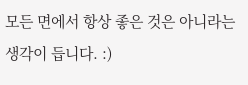모든 면에서 항상 좋은 것은 아니라는 생각이 듭니다. :)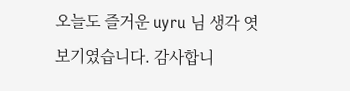오늘도 즐거운 uyru 님 생각 엿보기였습니다. 감사합니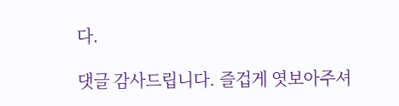다.

댓글 감사드립니다. 즐겁게 엿보아주셔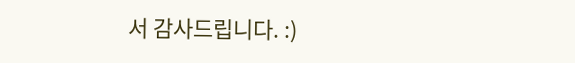서 감사드립니다. :)